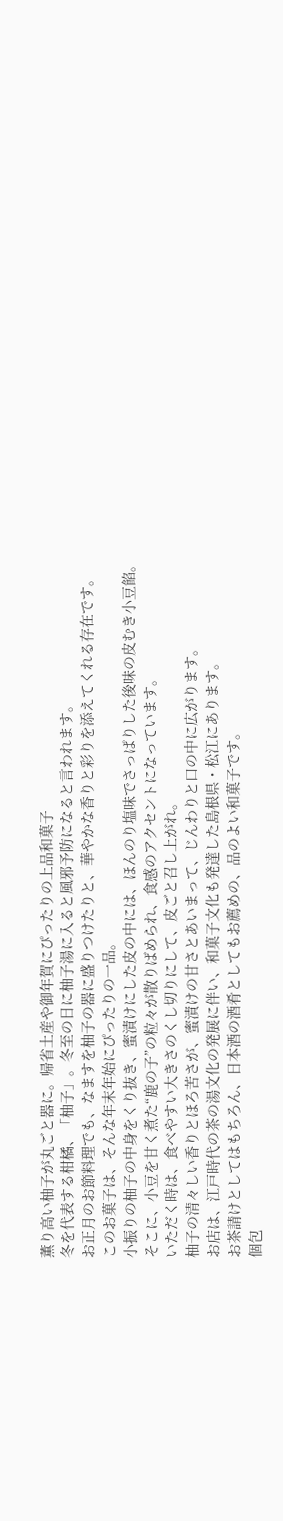薫り高い柚子が丸ごと器に。帰省土産や御年賀にぴったりの上品和菓子
冬を代表する柑橘、「柚子」。冬至の日に柚子湯に入ると風邪予防になると言われます。
お正月のお節料理でも、なますを柚子の器に盛りつけたりと、華やかな香りと彩りを添えてくれる存在です。
このお菓子は、そんな年末年始にぴったりの一品。
小振りの柚子の中身をくり抜き、蜜漬けにした皮の中には、ほんのり塩味でさっぱりした後味の皮むき小豆餡。
そこに、小豆を甘く煮た“鹿の子”の粒々が散りばめられ、食感のアクセントになっています。
いただく時は、食べやすい大きさのくし切りにして、皮ごと召し上がれ。
柚子の清々しい香りとほろ苦さが、蜜漬けの甘さとあいまって、じんわりと口の中に広がります。
お店は、江戸時代の茶の湯文化の発展に伴い、和菓子文化も発達した島根県・松江にあります。
お茶請けとしてはもちろん、日本酒の酒肴としてもお薦めの、品のよい和菓子です。
個包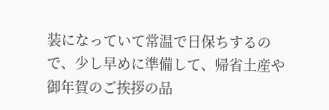装になっていて常温で日保ちするので、少し早めに準備して、帰省土産や御年賀のご挨拶の品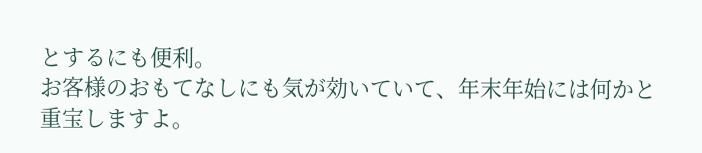とするにも便利。
お客様のおもてなしにも気が効いていて、年末年始には何かと重宝しますよ。